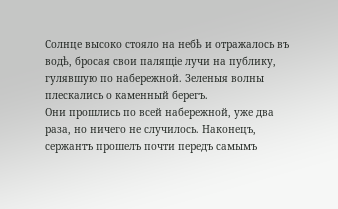Солнце высоко стояло на небѣ и отражалось въ водѣ, бросая свои палящіе лучи на публику, гулявшую по набережной. Зеленыя волны плескались о каменный берегъ.
Они прошлись по всей набережной, уже два раза, но ничего не случилось. Наконецъ, сержантъ прошелъ почти передъ самымъ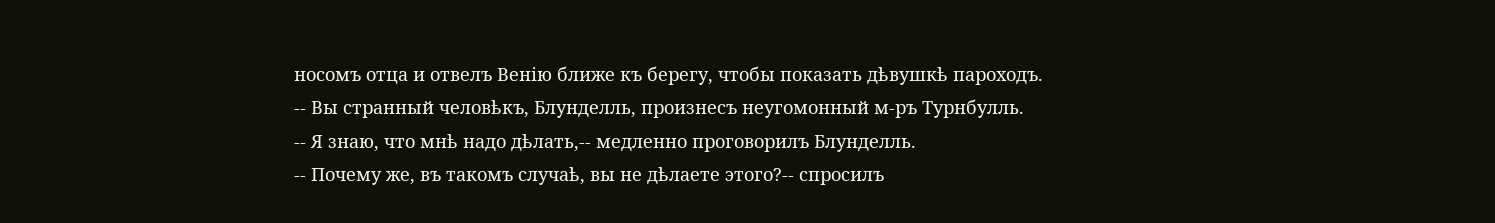носомъ отца и отвелъ Венію ближе къ берегу, чтобы показать дѣвушкѣ пароходъ.
-- Вы странный человѣкъ, Блунделль, произнесъ неугомонный м-ръ Турнбулль.
-- Я знаю, что мнѣ надо дѣлать,-- медленно проговорилъ Блунделль.
-- Почему же, въ такомъ случаѣ, вы не дѣлаете этого?-- спросилъ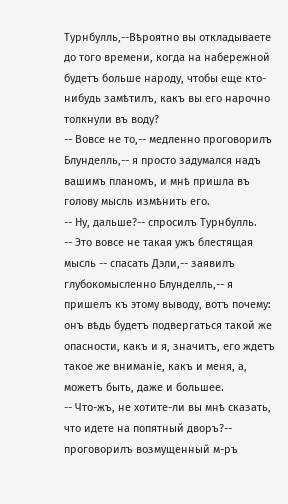Турнбулль,--Вѣроятно вы откладываете до того времени, когда на набережной будетъ больше народу, чтобы еще кто-нибудь замѣтилъ, какъ вы его нарочно толкнули въ воду?
-- Вовсе не то,-- медленно проговорилъ Блунделль,-- я просто задумался надъ вашимъ планомъ, и мнѣ пришла въ голову мысль измѣнить его.
-- Ну, дальше?-- спросилъ Турнбулль.
-- Это вовсе не такая ужъ блестящая мысль -- спасать Дэли,-- заявилъ глубокомысленно Блунделль,-- я пришелъ къ этому выводу, вотъ почему: онъ вѣдь будетъ подвергаться такой же опасности, какъ и я, значитъ, его ждетъ такое же вниманіе, какъ и меня, а, можетъ быть, даже и большее.
-- Что-жъ, не хотите-ли вы мнѣ сказать, что идете на попятный дворъ?-- проговорилъ возмущенный м-ръ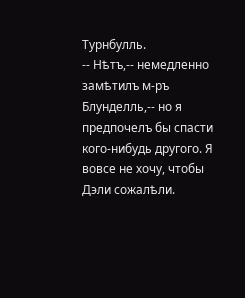Турнбулль.
-- Нѣтъ,-- немедленно замѣтилъ м-ръ Блунделль,-- но я предпочелъ бы спасти кого-нибудь другого. Я вовсе не хочу, чтобы Дэли сожалѣли.